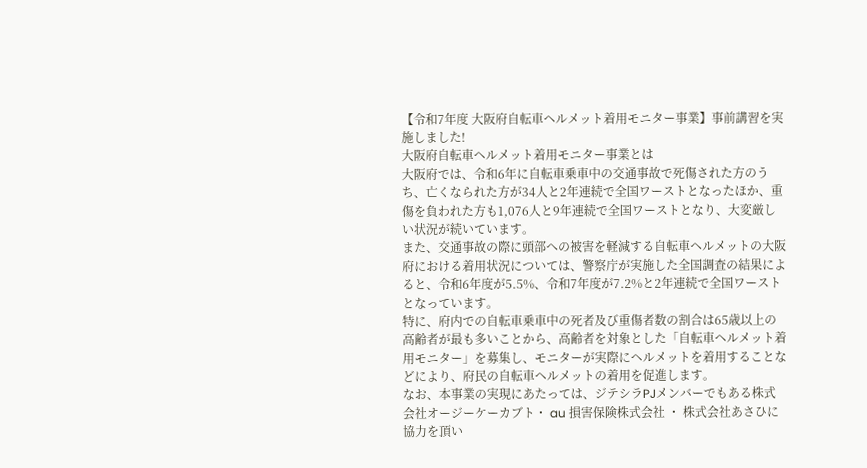【令和7年度 大阪府自転車ヘルメット着用モニター事業】事前講習を実施しました!
大阪府自転車ヘルメット着用モニター事業とは
大阪府では、令和6年に自転車乗車中の交通事故で死傷された方のうち、亡くなられた方が34人と2年連続で全国ワーストとなったほか、重傷を負われた方も1,076人と9年連続で全国ワーストとなり、大変厳しい状況が続いています。
また、交通事故の際に頭部への被害を軽減する自転車ヘルメットの大阪府における着用状況については、警察庁が実施した全国調査の結果によると、令和6年度が5.5%、令和7年度が7.2%と2年連続で全国ワーストとなっています。
特に、府内での自転車乗車中の死者及び重傷者数の割合は65歳以上の高齢者が最も多いことから、高齢者を対象とした「自転車ヘルメット着用モニター」を募集し、モニターが実際にヘルメットを着用することなどにより、府民の自転車ヘルメットの着用を促進します。
なお、本事業の実現にあたっては、ジテシラPJメンバーでもある株式会社オージーケーカブト・ au 損害保険株式会社 ・ 株式会社あさひに協力を頂い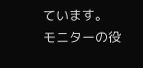ています。
モニターの役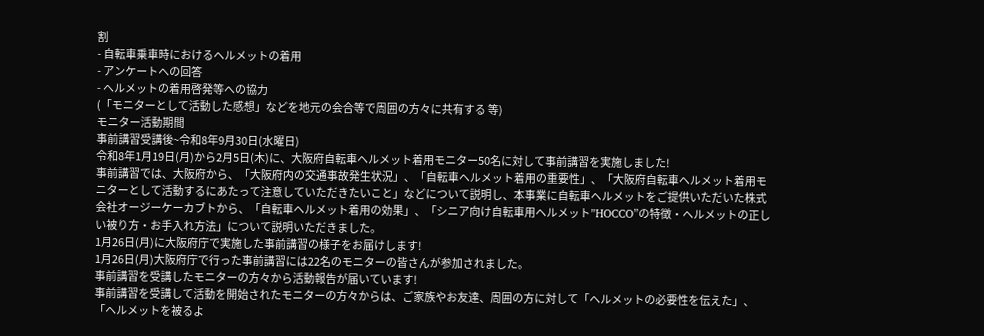割
- 自転車乗車時におけるヘルメットの着用
- アンケートへの回答
- ヘルメットの着用啓発等への協力
(「モニターとして活動した感想」などを地元の会合等で周囲の方々に共有する 等)
モニター活動期間
事前講習受講後~令和8年9月30日(水曜日)
令和8年1月19日(月)から2月5日(木)に、大阪府自転車ヘルメット着用モニター50名に対して事前講習を実施しました!
事前講習では、大阪府から、「大阪府内の交通事故発生状況」、「自転車ヘルメット着用の重要性」、「大阪府自転車ヘルメット着用モニターとして活動するにあたって注意していただきたいこと」などについて説明し、本事業に自転車ヘルメットをご提供いただいた株式会社オージーケーカブトから、「自転車ヘルメット着用の効果」、「シニア向け自転車用ヘルメット”HOCCO”の特徴・ヘルメットの正しい被り方・お手入れ方法」について説明いただきました。
1月26日(月)に大阪府庁で実施した事前講習の様子をお届けします!
1月26日(月)大阪府庁で行った事前講習には22名のモニターの皆さんが参加されました。
事前講習を受講したモニターの方々から活動報告が届いています!
事前講習を受講して活動を開始されたモニターの方々からは、ご家族やお友達、周囲の方に対して「ヘルメットの必要性を伝えた」、「ヘルメットを被るよ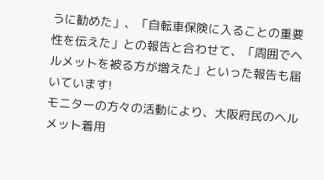うに勧めた」、「自転車保険に入ることの重要性を伝えた」との報告と合わせて、「周囲でヘルメットを被る方が増えた」といった報告も届いています!
モニターの方々の活動により、大阪府民のヘルメット着用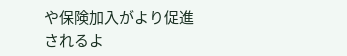や保険加入がより促進されるよ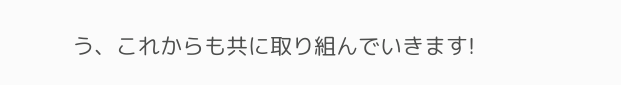う、これからも共に取り組んでいきます!